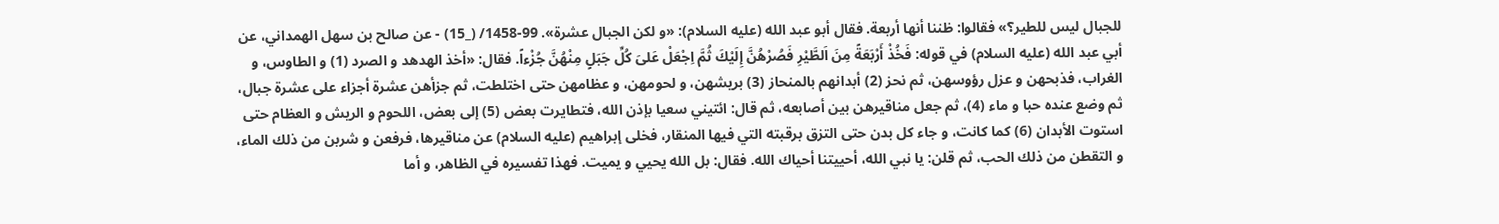للجبال ليس للطير؟» فقالوا: ظننا أنها أربعة. فقال أبو عبد الله (عليه السلام): «و لكن الجبال عشرة». 99-1458/ (_15) - عن صالح بن سهل الهمداني، عن أبي عبد الله (عليه السلام) في قوله: فَخُذْ أَرْبَعَةً مِنَ اَلطَّيْرِ فَصُرْهُنَّ إِلَيْكَ ثُمَّ اِجْعَلْ عَلىَ كُلِّ جَبَلٍ مِنْهُنَّ جُزْءاً. فقال: «أخذ الهدهد و الصرد (1) و الطاوس، و الغراب، فذبحهن و عزل رؤوسهن، ثم نحز (2) أبدانهم بالمنحاز (3) بريشهن، و لحومهن، و عظامهن حتى اختلطت، ثم جزأهن عشرة أجزاء على عشرة جبال، ثم وضع عنده حبا و ماء (4)، ثم جعل مناقيرهن بين أصابعه، ثم قال: ائتيني سعيا بإذن الله، فتطايرت بعض (5) إلى بعض، اللحوم و الريش و العظام حتى استوت الأبدان (6) كما كانت، و جاء كل بدن حتى التزق برقبته التي فيها المنقار، فخلى إبراهيم (عليه السلام) عن مناقيرها، فرفعن و شربن من ذلك الماء، و التقطن من ذلك الحب، ثم قلن: يا نبي الله، أحييتنا أحياك الله. فقال: بل الله يحيي و يميت. فهذا تفسيره في الظاهر، و أما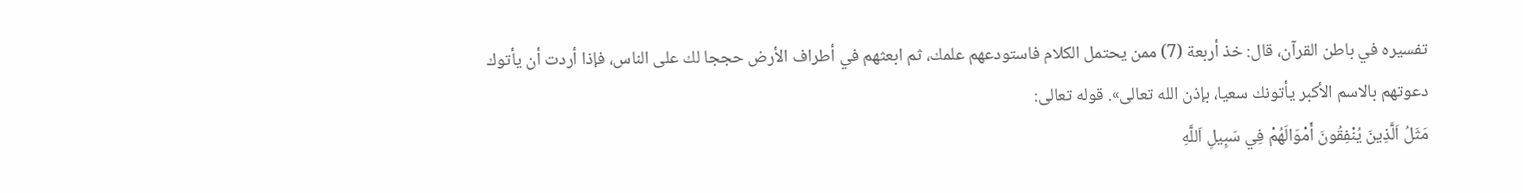تفسيره في باطن القرآن، قال: خذ أربعة (7) ممن يحتمل الكلام فاستودعهم علمك، ثم ابعثهم في أطراف الأرض حججا لك على الناس، فإذا أردت أن يأتوك دعوتهم بالاسم الأكبر يأتونك سعيا، بإذن الله تعالى». قوله تعالى:
مَثَلُ اَلَّذِينَ يُنْفِقُونَ أَمْوَالَهُمْ فِي سَبِيلِ اَللَّهِ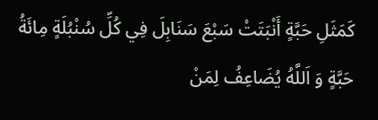كَمَثَلِ حَبَّةٍ أَنْبَتَتْ سَبْعَ سَنَابِلَ فِي كُلِّ سُنْبُلَةٍ مِائَةُ حَبَّةٍ وَ اَللَّهُ يُضَاعِفُ لِمَنْ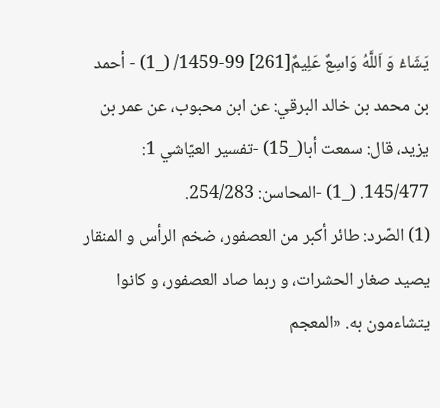يَشَاءُ وَ اَللَّهُ وَاسِعٌ عَلِيمٌ[261] 99-1459/ (_1) - أحمد بن محمد بن خالد البرقي: عن ابن محبوب، عن عمر بن يزيد، قال: سمعت أبا(_15) -تفسير العيّاشي 1: 145/477. (_1) -المحاسن: 254/283.
(1) الصّرد: طائر أكبر من العصفور، ضخم الرأس و المنقار يصيد صغار الحشرات، و ربما صاد العصفور، و كانوا يتشاءمون به. «المعجم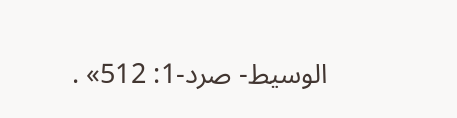الوسيط- صرد-1: 512» .